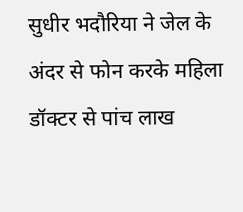सुधीर भदौरिया ने जेल के अंदर से फोन करके महिला डॉक्टर से पांच लाख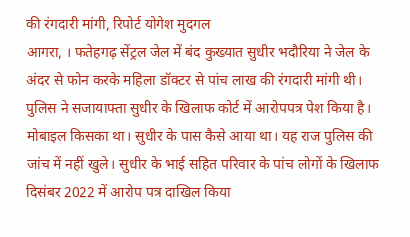की रंगदारी मांगी, रिपोर्ट योगेश मुदगल
आगरा, । फतेहगढ़ सेंट्रल जेल में बंद कुख्यात सुधीर भदौरिया ने जेल के अंदर से फोन करके महिला डॉक्टर से पांच लाख की रंगदारी मांगी थी। पुलिस ने सजायाफ्ता सुधीर के खिलाफ कोर्ट में आरोपपत्र पेश किया है। मोबाइल किसका था। सुधीर के पास कैसे आया था। यह राज पुलिस की जांच में नहीं खुले। सुधीर के भाई सहित परिवार के पांच लोगों के खिलाफ दिसंबर 2022 में आरोप पत्र दाखिल किया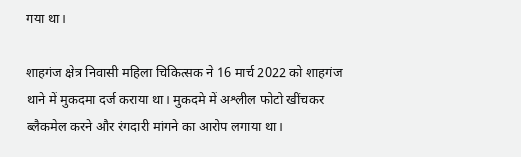गया था।

शाहगंज क्षेत्र निवासी महिला चिकित्सक ने 16 मार्च 2022 को शाहगंज थाने में मुकदमा दर्ज कराया था। मुकदमे में अश्लील फोटो खींचकर ब्लैकमेल करने और रंगदारी मांगने का आरोप लगाया था।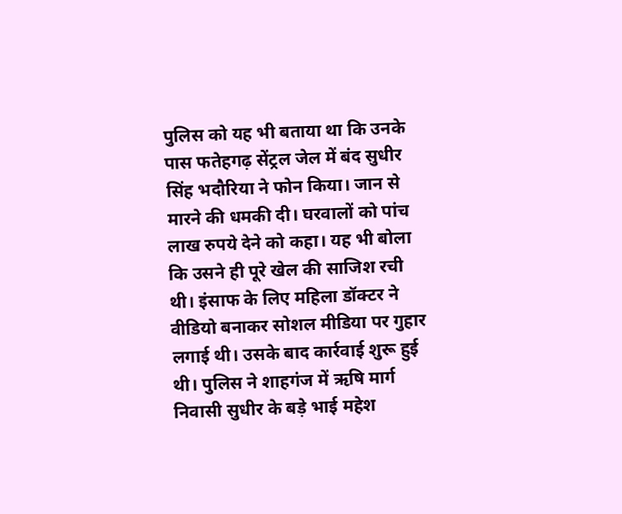पुलिस को यह भी बताया था कि उनके पास फतेहगढ़ सेंट्रल जेल में बंद सुधीर सिंह भदौरिया ने फोन किया। जान से मारने की धमकी दी। घरवालों को पांच लाख रुपये देने को कहा। यह भी बोला कि उसने ही पूरे खेल की साजिश रची थी। इंसाफ के लिए महिला डॉक्टर ने वीडियो बनाकर सोशल मीडिया पर गुहार लगाई थी। उसके बाद कार्रवाई शुरू हुई थी। पुलिस ने शाहगंज में ऋषि मार्ग निवासी सुधीर के बड़े भाई महेश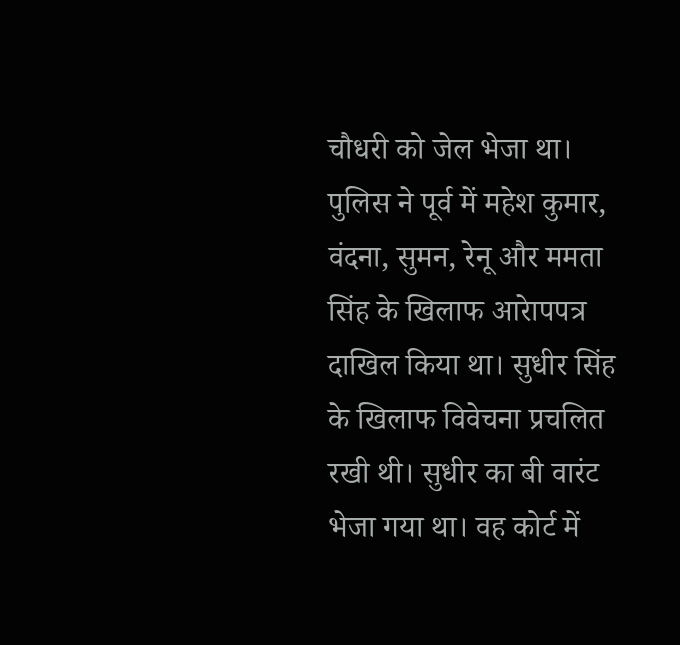चौधरी को जेल भेजा था। पुलिस ने पूर्व में महेश कुमार, वंदना, सुमन, रेनू और ममता सिंह के खिलाफ आरेापपत्र दाखिल किया था। सुधीर सिंह के खिलाफ विवेचना प्रचलित रखी थी। सुधीर का बी वारंट भेजा गया था। वह कोर्ट में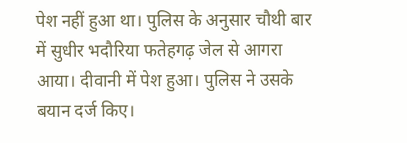पेश नहीं हुआ था। पुलिस के अनुसार चौथी बार में सुधीर भदौरिया फतेहगढ़ जेल से आगरा आया। दीवानी में पेश हुआ। पुलिस ने उसके बयान दर्ज किए।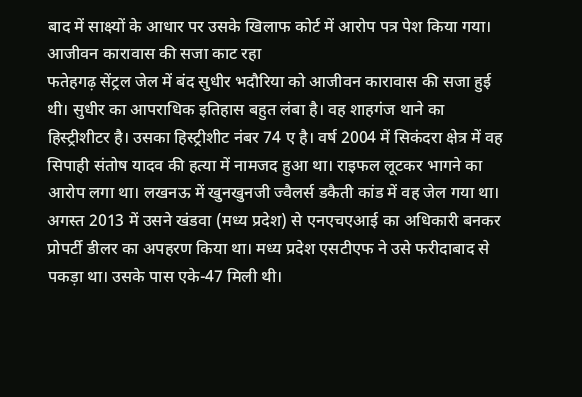बाद में साक्ष्यों के आधार पर उसके खिलाफ कोर्ट में आरोप पत्र पेश किया गया।
आजीवन कारावास की सजा काट रहा
फतेहगढ़ सेंट्रल जेल में बंद सुधीर भदौरिया को आजीवन कारावास की सजा हुई थी। सुधीर का आपराधिक इतिहास बहुत लंबा है। वह शाहगंज थाने का हिस्ट्रीशीटर है। उसका हिस्ट्रीशीट नंबर 74 ए है। वर्ष 2004 में सिकंदरा क्षेत्र में वह सिपाही संतोष यादव की हत्या में नामजद हुआ था। राइफल लूटकर भागने का आरोप लगा था। लखनऊ में खुनखुनजी ज्वैलर्स डकैती कांड में वह जेल गया था। अगस्त 2013 में उसने खंडवा (मध्य प्रदेश) से एनएचएआई का अधिकारी बनकर प्रोपर्टी डीलर का अपहरण किया था। मध्य प्रदेश एसटीएफ ने उसे फरीदाबाद से पकड़ा था। उसके पास एके-47 मिली थी।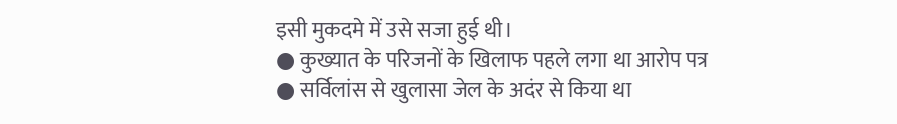इसी मुकदमे में उसे सजा हुई थी।
● कुख्यात के परिजनों के खिलाफ पहले लगा था आरोप पत्र
● सर्विलांस से खुलासा जेल के अदंर से किया था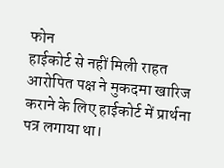फोन
हाईकोर्ट से नहीं मिली राहत
आरोपित पक्ष ने मुकदमा खारिज कराने के लिए हाईकोर्ट में प्रार्थना पत्र लगाया था।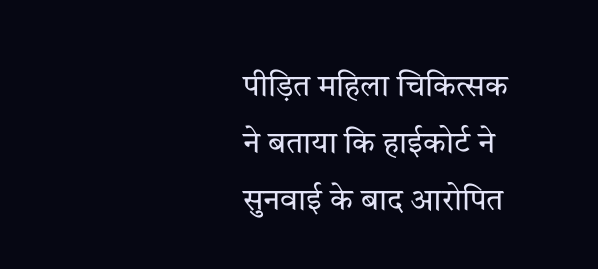पीड़ित महिला चिकित्सक ने बताया कि हाईकोर्ट ने सुनवाई के बाद आरोपित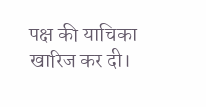पक्ष की याचिका खारिज कर दी।